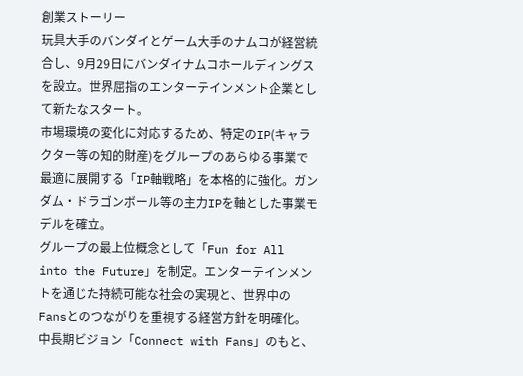創業ストーリー
玩具大手のバンダイとゲーム大手のナムコが経営統合し、9月29日にバンダイナムコホールディングスを設立。世界屈指のエンターテインメント企業として新たなスタート。
市場環境の変化に対応するため、特定のIP(キャラクター等の知的財産)をグループのあらゆる事業で最適に展開する「IP軸戦略」を本格的に強化。ガンダム・ドラゴンボール等の主力IPを軸とした事業モデルを確立。
グループの最上位概念として「Fun for All into the Future」を制定。エンターテインメントを通じた持続可能な社会の実現と、世界中のFansとのつながりを重視する経営方針を明確化。
中長期ビジョン「Connect with Fans」のもと、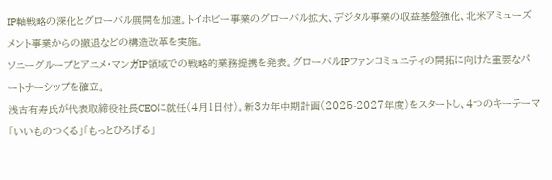IP軸戦略の深化とグローバル展開を加速。トイホビー事業のグローバル拡大、デジタル事業の収益基盤強化、北米アミューズメント事業からの撤退などの構造改革を実施。
ソニーグループとアニメ・マンガIP領域での戦略的業務提携を発表。グローバルIPファンコミュニティの開拓に向けた重要なパートナーシップを確立。
浅古有寿氏が代表取締役社長CEOに就任(4月1日付)。新3カ年中期計画(2025-2027年度)をスタートし、4つのキーテーマ「いいものつくる」「もっとひろげる」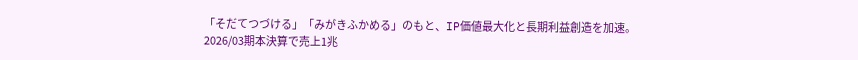「そだてつづける」「みがきふかめる」のもと、IP価値最大化と長期利益創造を加速。
2026/03期本決算で売上1兆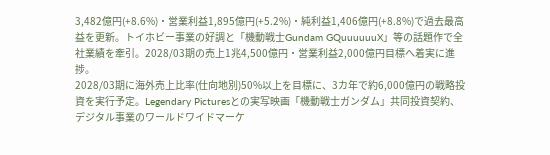3,482億円(+8.6%)・営業利益1,895億円(+5.2%)・純利益1,406億円(+8.8%)で過去最高益を更新。トイホビー事業の好調と「機動戦士Gundam GQuuuuuuX」等の話題作で全社業績を牽引。2028/03期の売上1兆4,500億円・営業利益2,000億円目標へ着実に進捗。
2028/03期に海外売上比率(仕向地別)50%以上を目標に、3カ年で約6,000億円の戦略投資を実行予定。Legendary Picturesとの実写映画「機動戦士ガンダム」共同投資契約、デジタル事業のワールドワイドマーケ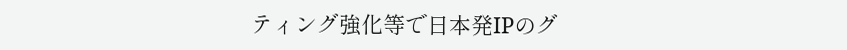ティング強化等で日本発IPのグ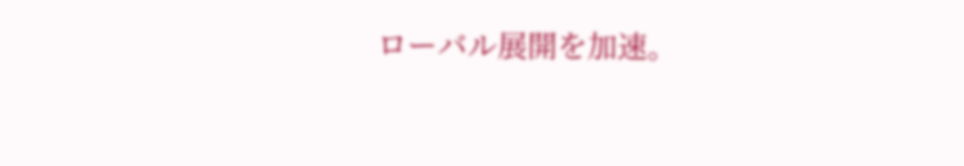ローバル展開を加速。